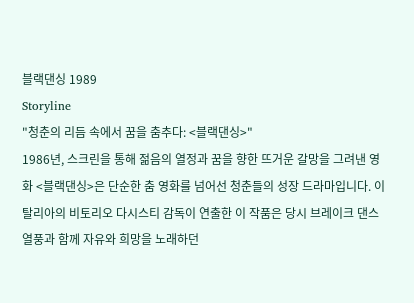블랙댄싱 1989
Storyline
"청춘의 리듬 속에서 꿈을 춤추다: <블랙댄싱>"
1986년, 스크린을 통해 젊음의 열정과 꿈을 향한 뜨거운 갈망을 그려낸 영화 <블랙댄싱>은 단순한 춤 영화를 넘어선 청춘들의 성장 드라마입니다. 이탈리아의 비토리오 다시스티 감독이 연출한 이 작품은 당시 브레이크 댄스 열풍과 함께 자유와 희망을 노래하던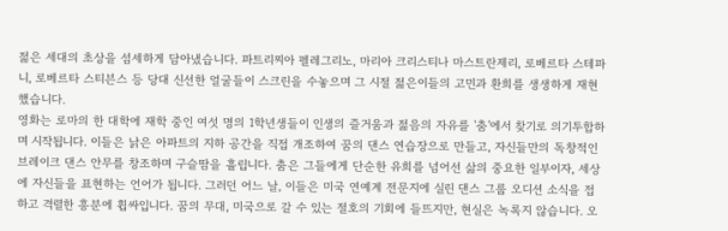젊은 세대의 초상을 섬세하게 담아냈습니다. 파트리찌아 펠레그리노, 마리아 크리스티나 마스트란제리, 로베르타 스테파니, 로베르타 스티븐스 등 당대 신선한 얼굴들이 스크린을 수놓으며 그 시절 젊은이들의 고민과 환희를 생생하게 재현했습니다.
영화는 로마의 한 대학에 재학 중인 여섯 명의 1학년생들이 인생의 즐거움과 젊음의 자유를 '춤'에서 찾기로 의기투합하며 시작됩니다. 이들은 낡은 아파트의 지하 공간을 직접 개조하여 꿈의 댄스 연습장으로 만들고, 자신들만의 독창적인 브레이크 댄스 안무를 창조하며 구슬땀을 흘립니다. 춤은 그들에게 단순한 유희를 넘어선 삶의 중요한 일부이자, 세상에 자신들을 표현하는 언어가 됩니다. 그러던 어느 날, 이들은 미국 연예계 전문지에 실린 댄스 그룹 오디션 소식을 접하고 격렬한 흥분에 휩싸입니다. 꿈의 무대, 미국으로 갈 수 있는 절호의 기회에 들뜨지만, 현실은 녹록지 않습니다. 오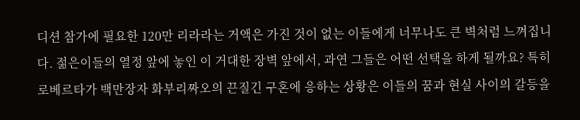디션 참가에 필요한 120만 리라라는 거액은 가진 것이 없는 이들에게 너무나도 큰 벽처럼 느껴집니다. 젊은이들의 열정 앞에 놓인 이 거대한 장벽 앞에서, 과연 그들은 어떤 선택을 하게 될까요? 특히 로베르타가 백만장자 화부리짜오의 끈질긴 구혼에 응하는 상황은 이들의 꿈과 현실 사이의 갈등을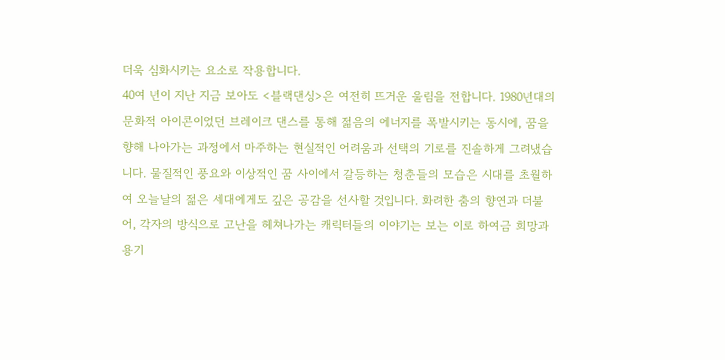더욱 심화시키는 요소로 작용합니다.
40여 년이 지난 지금 보아도 <블랙댄싱>은 여전히 뜨거운 울림을 전합니다. 1980년대의 문화적 아이콘이었던 브레이크 댄스를 통해 젊음의 에너지를 폭발시키는 동시에, 꿈을 향해 나아가는 과정에서 마주하는 현실적인 어려움과 선택의 기로를 진솔하게 그려냈습니다. 물질적인 풍요와 이상적인 꿈 사이에서 갈등하는 청춘들의 모습은 시대를 초월하여 오늘날의 젊은 세대에게도 깊은 공감을 선사할 것입니다. 화려한 춤의 향연과 더불어, 각자의 방식으로 고난을 헤쳐나가는 캐릭터들의 이야기는 보는 이로 하여금 희망과 용기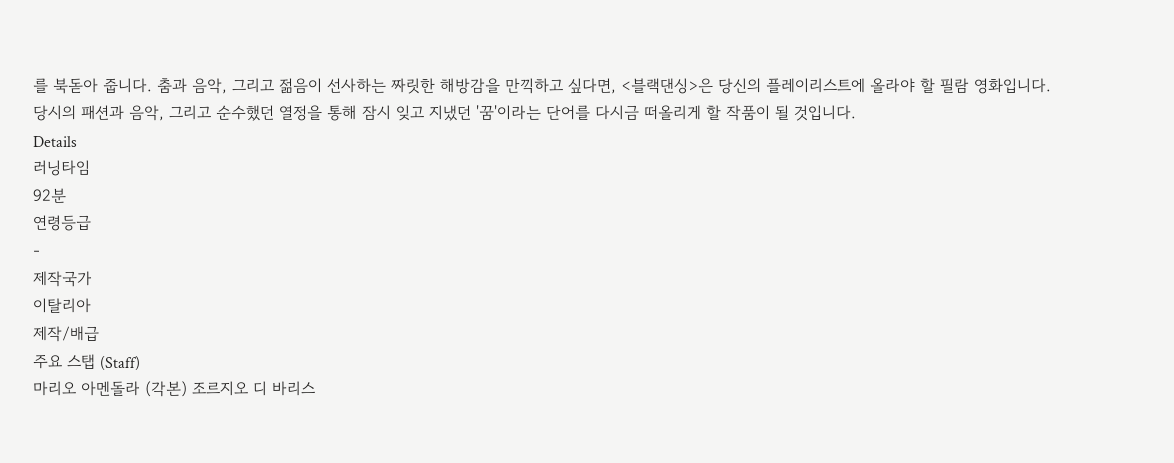를 북돋아 줍니다. 춤과 음악, 그리고 젊음이 선사하는 짜릿한 해방감을 만끽하고 싶다면, <블랙댄싱>은 당신의 플레이리스트에 올라야 할 필람 영화입니다. 당시의 패션과 음악, 그리고 순수했던 열정을 통해 잠시 잊고 지냈던 '꿈'이라는 단어를 다시금 떠올리게 할 작품이 될 것입니다.
Details
러닝타임
92분
연령등급
-
제작국가
이탈리아
제작/배급
주요 스탭 (Staff)
마리오 아멘돌라 (각본) 조르지오 디 바리스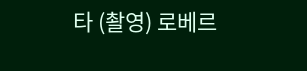타 (촬영) 로베르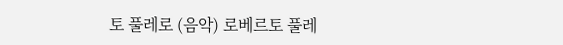토 풀레로 (음악) 로베르토 풀레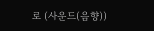로 (사운드(음향))